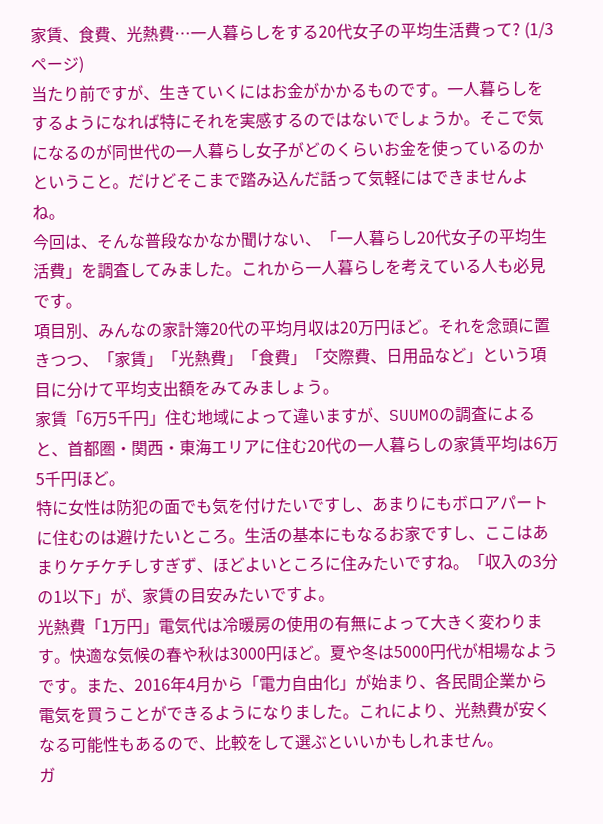家賃、食費、光熱費…一人暮らしをする20代女子の平均生活費って? (1/3ページ)
当たり前ですが、生きていくにはお金がかかるものです。一人暮らしをするようになれば特にそれを実感するのではないでしょうか。そこで気になるのが同世代の一人暮らし女子がどのくらいお金を使っているのかということ。だけどそこまで踏み込んだ話って気軽にはできませんよね。
今回は、そんな普段なかなか聞けない、「一人暮らし20代女子の平均生活費」を調査してみました。これから一人暮らしを考えている人も必見です。
項目別、みんなの家計簿20代の平均月収は20万円ほど。それを念頭に置きつつ、「家賃」「光熱費」「食費」「交際費、日用品など」という項目に分けて平均支出額をみてみましょう。
家賃「6万5千円」住む地域によって違いますが、SUUMOの調査によると、首都圏・関西・東海エリアに住む20代の一人暮らしの家賃平均は6万5千円ほど。
特に女性は防犯の面でも気を付けたいですし、あまりにもボロアパートに住むのは避けたいところ。生活の基本にもなるお家ですし、ここはあまりケチケチしすぎず、ほどよいところに住みたいですね。「収入の3分の1以下」が、家賃の目安みたいですよ。
光熱費「1万円」電気代は冷暖房の使用の有無によって大きく変わります。快適な気候の春や秋は3000円ほど。夏や冬は5000円代が相場なようです。また、2016年4月から「電力自由化」が始まり、各民間企業から電気を買うことができるようになりました。これにより、光熱費が安くなる可能性もあるので、比較をして選ぶといいかもしれません。
ガ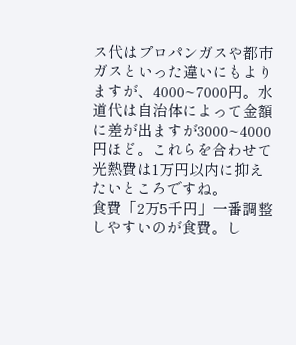ス代はプロパンガスや都市ガスといった違いにもよりますが、4000~7000円。水道代は自治体によって金額に差が出ますが3000~4000円ほど。これらを合わせて光熱費は1万円以内に抑えたいところですね。
食費「2万5千円」一番調整しやすいのが食費。し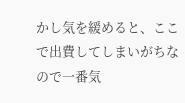かし気を緩めると、ここで出費してしまいがちなので一番気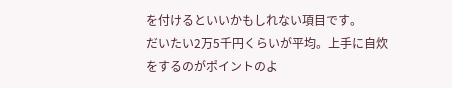を付けるといいかもしれない項目です。
だいたい2万5千円くらいが平均。上手に自炊をするのがポイントのよ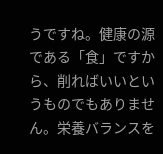うですね。健康の源である「食」ですから、削ればいいというものでもありません。栄養バランスを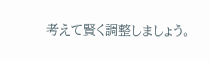考えて賢く調整しましょう。